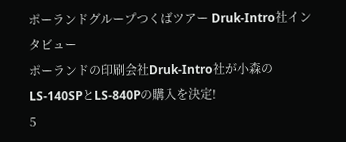ポーランドグループつくばツアー Druk-Intro社インタビュー
ポーランドの印刷会社Druk-Intro社が小森のLS-140SPとLS-840Pの購入を決定!
5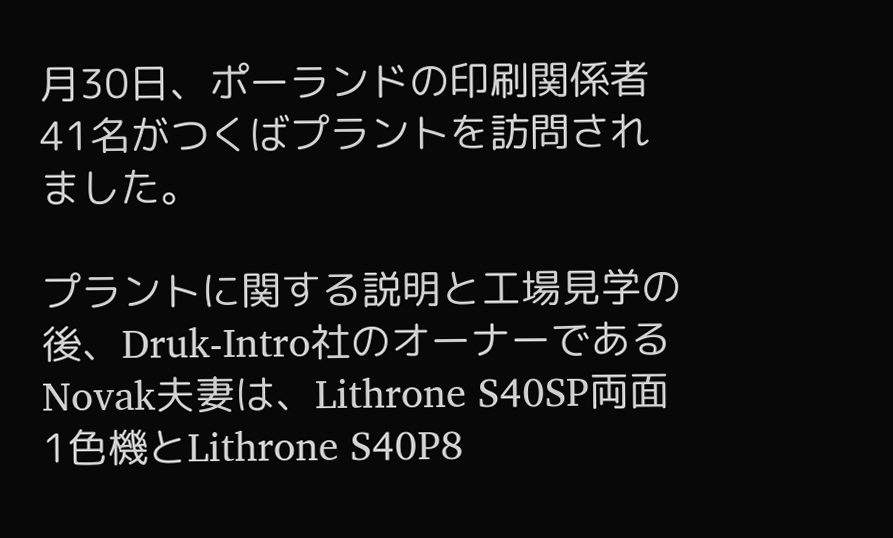月30日、ポーランドの印刷関係者41名がつくばプラントを訪問されました。

プラントに関する説明と工場見学の後、Druk-Intro社のオーナーであるNovak夫妻は、Lithrone S40SP両面1色機とLithrone S40P8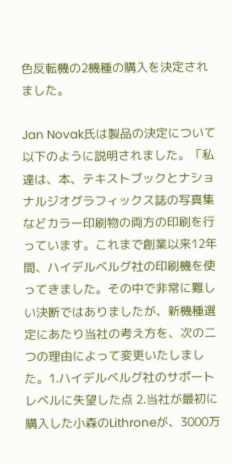色反転機の2機種の購入を決定されました。

Jan Novak氏は製品の決定について以下のように説明されました。「私達は、本、テキストブックとナショナルジオグラフィックス誌の写真集などカラー印刷物の両方の印刷を行っています。これまで創業以来12年間、ハイデルベルグ社の印刷機を使ってきました。その中で非常に難しい決断ではありましたが、新機種選定にあたり当社の考え方を、次の二つの理由によって変更いたしました。1.ハイデルベルグ社のサポートレベルに失望した点 2.当社が最初に購入した小森のLithroneが、3000万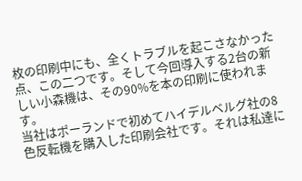枚の印刷中にも、全くトラブルを起こさなかった点、この二つです。そして今回導入する2台の新しい小森機は、その90%を本の印刷に使われます。
当社はポーランドで初めてハイデルベルグ社の8色反転機を購入した印刷会社です。それは私達に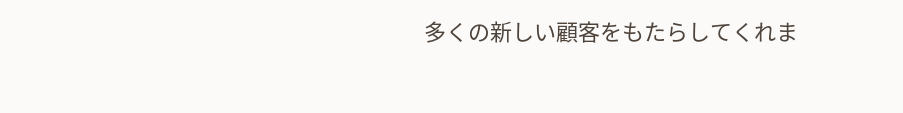多くの新しい顧客をもたらしてくれま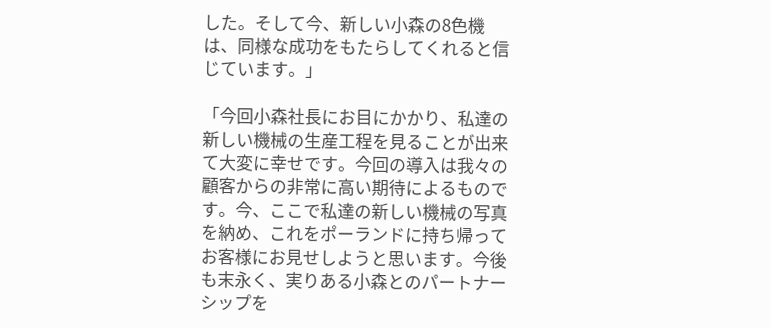した。そして今、新しい小森の8色機は、同様な成功をもたらしてくれると信じています。」

「今回小森社長にお目にかかり、私達の新しい機械の生産工程を見ることが出来て大変に幸せです。今回の導入は我々の顧客からの非常に高い期待によるものです。今、ここで私達の新しい機械の写真を納め、これをポーランドに持ち帰ってお客様にお見せしようと思います。今後も末永く、実りある小森とのパートナーシップを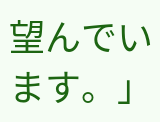望んでいます。」